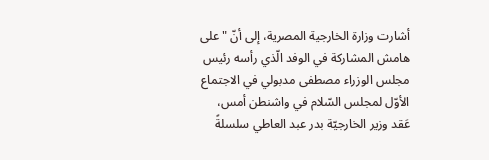أشارت وزارة الخارجية المصرية، إلى أنّ "على هامش المشاركة في الوفد الّذي رأسه رئيس مجلس الوزراء مصطفى مدبولي في الاجتماع الأوّل لمجلس السّلام في واشنطن أمس، عَقد وزير الخارجيّة بدر عبد العاطي سلسلةً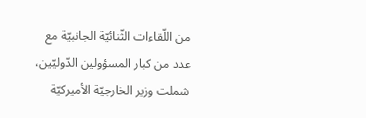من اللّقاءات الثّنائيّة الجانبيّة مع عدد من كبار المسؤولين الدّوليّين، شملت وزير الخارجيّة الأميركيّة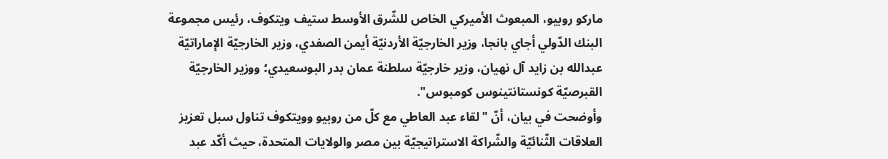ماركو روبيو، المبعوث الأميركي الخاص للشّرق الأوسط ستيف ويتكوف، رئيس مجموعة البنك الدّولي أجاي بانجا، وزير الخارجيّة الأردنيّة أيمن الصفدي، وزير الخارجيّة الإماراتيّة عبدالله بن زايد آل نهيان، وزير خارجيّة سلطنة عمان بدر البوسعيدي؛ ووزير الخارجيّة القبرصيّة كونستانتينوس كومبوس".
وأوضحت في بيان، أنّ "لقاء عبد العاطي مع كلّ من روبيو وويتكوف تناول سبل تعزيز العلاقات الثّنائيّة والشّراكة الاستراتيجيّة بين مصر والولايات المتحدة، حيث أكّد عبد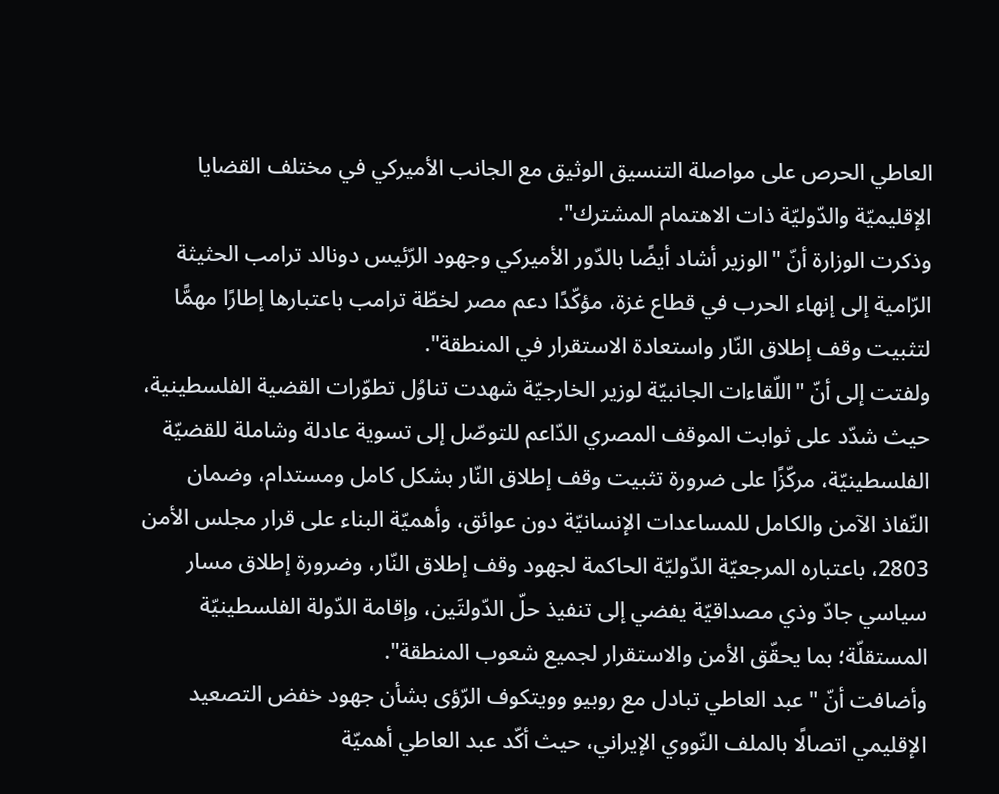العاطي الحرص على مواصلة التنسيق الوثيق مع الجانب الأميركي في مختلف القضايا الإقليميّة والدّوليّة ذات الاهتمام المشترك".
وذكرت الوزارة أنّ "الوزير أشاد أيضًا بالدّور الأميركي وجهود الرّئيس دونالد ترامب الحثيثة الرّامية إلى إنهاء الحرب في قطاع غزة، مؤكّدًا دعم مصر لخطّة ترامب باعتبارها إطارًا مهمًّا لتثبيت وقف إطلاق النّار واستعادة الاستقرار في المنطقة".
ولفتت إلى أنّ "اللّقاءات الجانبيّة لوزير الخارجيّة شهدت تناوُل تطوّرات القضية الفلسطينية، حيث شدّد على ثوابت الموقف المصري الدّاعم للتوصّل إلى تسوية عادلة وشاملة للقضيّة الفلسطينيّة، مركّزًا على ضرورة تثبيت وقف إطلاق النّار بشكل كامل ومستدام، وضمان النّفاذ الآمن والكامل للمساعدات الإنسانيّة دون عوائق، وأهميّة البناء على قرار مجلس الأمن 2803، باعتباره المرجعيّة الدّوليّة الحاكمة لجهود وقف إطلاق النّار، وضرورة إطلاق مسار سياسي جادّ وذي مصداقيّة يفضي إلى تنفيذ حلّ الدّولتَين، وإقامة الدّولة الفلسطينيّة المستقلّة؛ بما يحقّق الأمن والاستقرار لجميع شعوب المنطقة".
وأضافت أنّ "عبد العاطي تبادل مع روبيو وويتكوف الرّؤى بشأن جهود خفض التصعيد الإقليمي اتصالًا بالملف النّووي الإيراني، حيث أكّد عبد العاطي أهميّة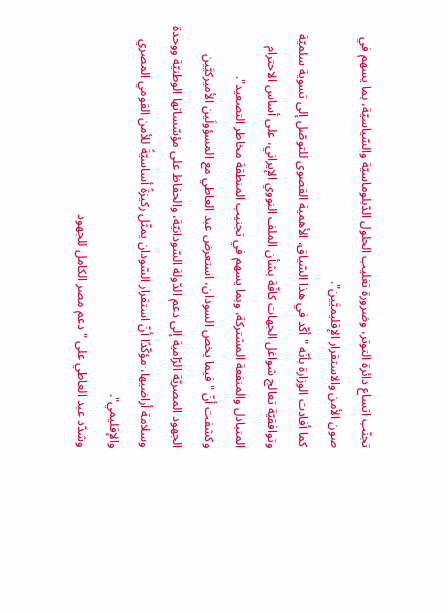تجنّب اتساع دائرة التوتر، وضرورة تغليب الحلول الدّبلوماسيّة والسّياسيّة، بما يسهم في صون الأمن والاستقرار الإقليميَّين".
كما أفادت الوزارة بأنّه "أكّد في هذا السّياق، الأهمية القصوى للتوصّل إلى تسوية سلميّة وتوافقيّة تعالج شواغل الجهات كافّة بشأن الملف النووي الإيراني، على أساس الاحترام المتبادل والمنفعة المشتركة، وبما يسهم في تجنيب المنطقة مخاطر التصعيد".
وكشفت أنّ "فيما يخص السودان، استعرض عبد العاطي مع المسؤولَين الأميركيَّين الجهود المصريّة الرّامية إلى دعم الدّولة السّودانيّة، والحفاظ على مؤسّساتها الوطنيّة ووحدة وسلامة أراضيها، مؤكّدًا أنّ استقرار السّودان يمثّل ركيزةً أساسيّةً للأمن القومي المصري والإقليمي".
وشدّد عبد العاطي على "دعم مصر الكامل للجهود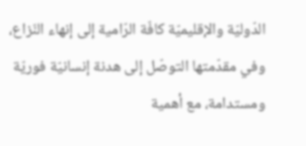الدّوليّة والإقليميّة كافّة الرّامية إلى إنهاء النّزاع، وفي مقدّمتها التوصّل إلى هدنة إنسانيّة فوريّة ومستدامة، مع أهمية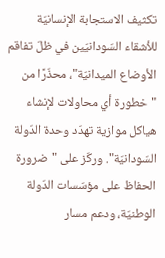تكثيف الاستجابة الإنسانيّة للأشقاء السّودانيّين في ظلّ تفاقم الأوضاع الميدانيّة"، محذّرًا من "خطورة أي محاولات لإنشاء هياكل موازية تهدّد وحدة الدّولة السّودانيّة". وركّز على "ضرورة الحفاظ على مؤسّسات الدّولة الوطنيّة، ودعم مسار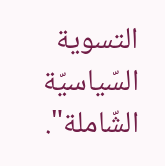التسوية السّياسيّة الشّاملة".